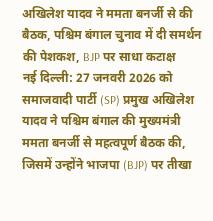अखिलेश यादव ने ममता बनर्जी से की बैठक, पश्चिम बंगाल चुनाव में दी समर्थन की पेशकश, BJP पर साधा कटाक्ष
नई दिल्ली: 27 जनवरी 2026 को समाजवादी पार्टी (SP) प्रमुख अखिलेश यादव ने पश्चिम बंगाल की मुख्यमंत्री ममता बनर्जी से महत्वपूर्ण बैठक की, जिसमें उन्होंने भाजपा (BJP) पर तीखा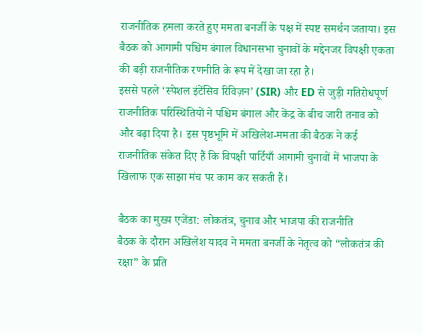राजनीतिक हमला करते हुए ममता बनर्जी के पक्ष में स्पष्ट समर्थन जताया। इस बैठक को आगामी पश्चिम बंगाल विधानसभा चुनावों के मद्देनजर विपक्षी एकता की बड़ी राजनीतिक रणनीति के रूप में देखा जा रहा है।
इससे पहले ‘स्पेशल इंटेंसिव रिविज़न’ (SIR) और ED से जुड़ी गतिरोधपूर्ण राजनीतिक परिस्थितियों ने पश्चिम बंगाल और केंद्र के बीच जारी तनाव को और बढ़ा दिया है। इस पृष्ठभूमि में अखिलेश-ममता की बैठक ने कई राजनीतिक संकेत दिए हैं कि विपक्षी पार्टियाँ आगामी चुनावों में भाजपा के खिलाफ एक साझा मंच पर काम कर सकती हैं।

बैठक का मुख्य एजेंडा: लोकतंत्र, चुनाव और भाजपा की राजनीति
बैठक के दौरान अखिलेश यादव ने ममता बनर्जी के नेतृत्व को “लोकतंत्र की रक्षा” के प्रति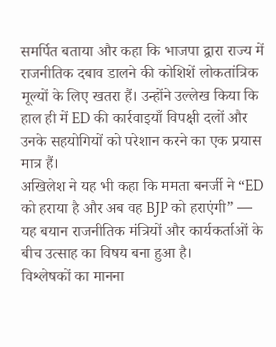समर्पित बताया और कहा कि भाजपा द्वारा राज्य में राजनीतिक दबाव डालने की कोशिशें लोकतांत्रिक मूल्यों के लिए खतरा हैं। उन्होंने उल्लेख किया कि हाल ही में ED की कार्रवाइयाँ विपक्षी दलों और उनके सहयोगियों को परेशान करने का एक प्रयास मात्र हैं।
अखिलेश ने यह भी कहा कि ममता बनर्जी ने “ED को हराया है और अब वह BJP को हराएंगी” — यह बयान राजनीतिक मंत्रियों और कार्यकर्ताओं के बीच उत्साह का विषय बना हुआ है।
विश्लेषकों का मानना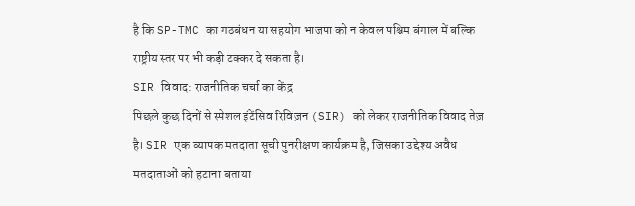है कि SP-TMC का गठबंधन या सहयोग भाजपा को न केवल पश्चिम बंगाल में बल्कि राष्ट्रीय स्तर पर भी कड़ी टक्कर दे सकता है।
SIR विवाद: राजनीतिक चर्चा का केंद्र
पिछले कुछ दिनों से स्पेशल इंटेंसिव रिविज़न (SIR) को लेकर राजनीतिक विवाद तेज़ है। SIR एक व्यापक मतदाता सूची पुनरीक्षण कार्यक्रम है, जिसका उद्देश्य अवैध मतदाताओं को हटाना बताया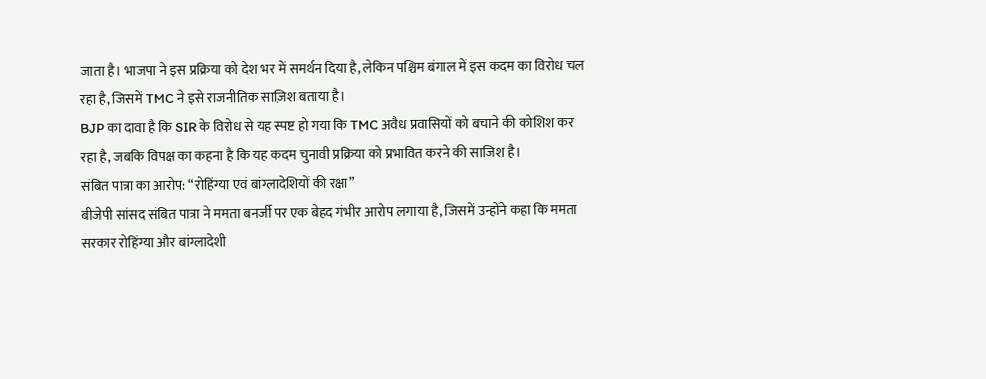जाता है। भाजपा ने इस प्रक्रिया को देश भर में समर्थन दिया है, लेकिन पश्चिम बंगाल में इस कदम का विरोध चल रहा है, जिसमें TMC ने इसे राजनीतिक साज़िश बताया है।
BJP का दावा है कि SIR के विरोध से यह स्पष्ट हो गया कि TMC अवैध प्रवासियों को बचाने की कोशिश कर रहा है, जबकि विपक्ष का कहना है कि यह कदम चुनावी प्रक्रिया को प्रभावित करने की साजिश है।
संबित पात्रा का आरोप: “रोहिंग्या एवं बांग्लादेशियों की रक्षा”
बीजेपी सांसद संबित पात्रा ने ममता बनर्जी पर एक बेहद गंभीर आरोप लगाया है, जिसमें उन्होंने कहा कि ममता सरकार रोहिंग्या और बांग्लादेशी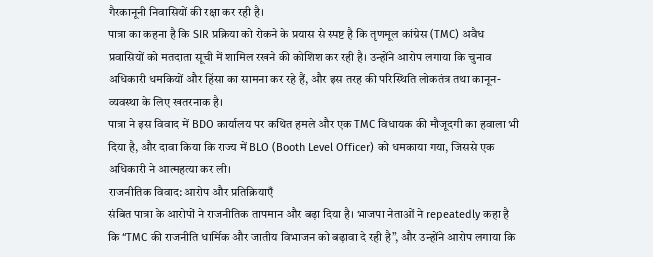गैरकानूनी निवासियों की रक्षा कर रही है।
पात्रा का कहना है कि SIR प्रक्रिया को रोकने के प्रयास से स्पष्ट है कि तृणमूल कांग्रेस (TMC) अवैध प्रवासियों को मतदाता सूची में शामिल रखने की कोशिश कर रही है। उन्होंने आरोप लगाया कि चुनाव अधिकारी धमकियों और हिंसा का सामना कर रहे हैं, और इस तरह की परिस्थिति लोकतंत्र तथा कानून-व्यवस्था के लिए खतरनाक है।
पात्रा ने इस विवाद में BDO कार्यालय पर कथित हमले और एक TMC विधायक की मौजूदगी का हवाला भी दिया है, और दावा किया कि राज्य में BLO (Booth Level Officer) को धमकाया गया, जिससे एक अधिकारी ने आत्महत्या कर ली।
राजनीतिक विवाद: आरोप और प्रतिक्रियाएँ
संबित पात्रा के आरोपों ने राजनीतिक तापमान और बढ़ा दिया है। भाजपा नेताओं ने repeatedly कहा है कि “TMC की राजनीति धार्मिक और जातीय विभाजन को बढ़ावा दे रही है”, और उन्होंने आरोप लगाया कि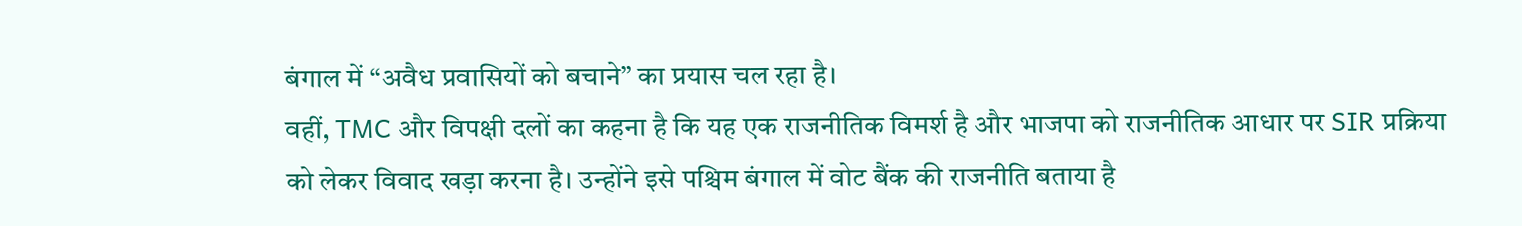बंगाल में “अवैध प्रवासियों को बचाने” का प्रयास चल रहा है।
वहीं, TMC और विपक्षी दलों का कहना है कि यह एक राजनीतिक विमर्श है और भाजपा को राजनीतिक आधार पर SIR प्रक्रिया को लेकर विवाद खड़ा करना है। उन्होंने इसे पश्चिम बंगाल में वोट बैंक की राजनीति बताया है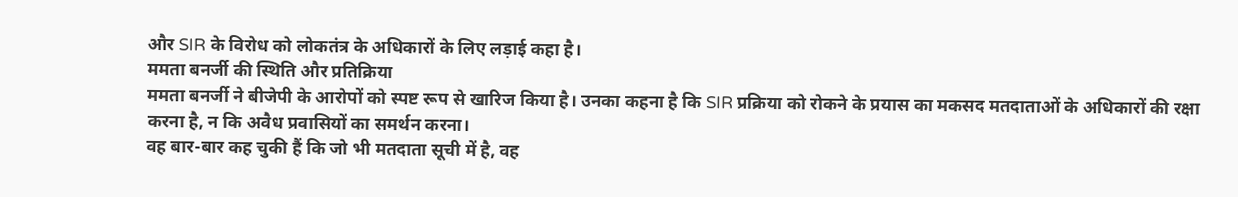और SIR के विरोध को लोकतंत्र के अधिकारों के लिए लड़ाई कहा है।
ममता बनर्जी की स्थिति और प्रतिक्रिया
ममता बनर्जी ने बीजेपी के आरोपों को स्पष्ट रूप से खारिज किया है। उनका कहना है कि SIR प्रक्रिया को रोकने के प्रयास का मकसद मतदाताओं के अधिकारों की रक्षा करना है, न कि अवैध प्रवासियों का समर्थन करना।
वह बार-बार कह चुकी हैं कि जो भी मतदाता सूची में है, वह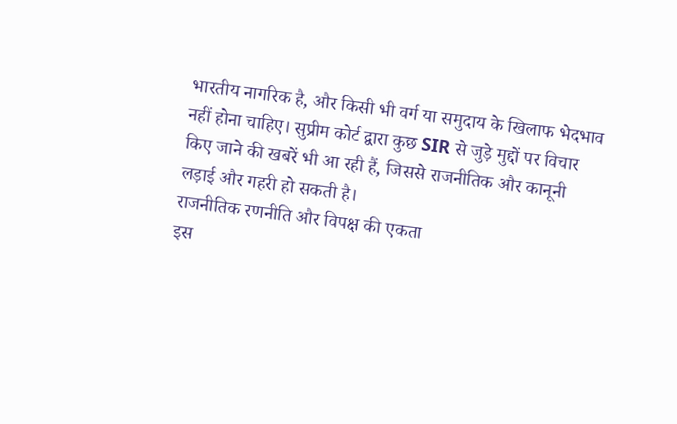भारतीय नागरिक है, और किसी भी वर्ग या समुदाय के खिलाफ भेदभाव नहीं होना चाहिए। सुप्रीम कोर्ट द्वारा कुछ SIR से जुड़े मुद्दों पर विचार किए जाने की खबरें भी आ रही हैं, जिससे राजनीतिक और कानूनी लड़ाई और गहरी हो सकती है।
राजनीतिक रणनीति और विपक्ष की एकता
इस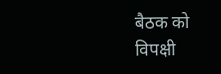बैठक को विपक्षी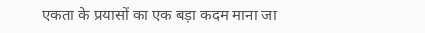एकता के प्रयासों का एक बड़ा कदम माना जा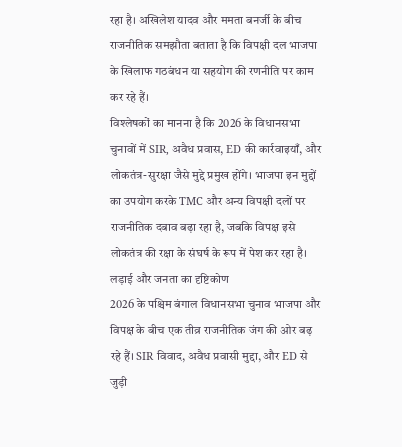रहा है। अखिलेश यादव और ममता बनर्जी के बीच राजनीतिक समझौता बताता है कि विपक्षी दल भाजपा के खिलाफ गठबंधन या सहयोग की रणनीति पर काम कर रहे हैं।
विश्लेषकों का मानना है कि 2026 के विधानसभा चुनावों में SIR, अवैध प्रवास, ED की कार्रवाइयाँ, और लोकतंत्र-सुरक्षा जैसे मुद्दे प्रमुख होंगे। भाजपा इन मुद्दों का उपयोग करके TMC और अन्य विपक्षी दलों पर राजनीतिक दबाव बढ़ा रहा है, जबकि विपक्ष इसे लोकतंत्र की रक्षा के संघर्ष के रूप में पेश कर रहा है।
लड़ाई और जनता का दृष्टिकोण
2026 के पश्चिम बंगाल विधानसभा चुनाव भाजपा और विपक्ष के बीच एक तीव्र राजनीतिक जंग की ओर बढ़ रहे हैं। SIR विवाद, अवैध प्रवासी मुद्दा, और ED से जुड़ी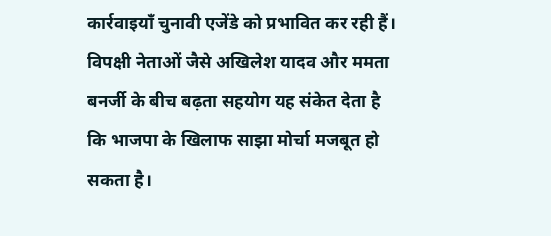कार्रवाइयाँ चुनावी एजेंडे को प्रभावित कर रही हैं। विपक्षी नेताओं जैसे अखिलेश यादव और ममता बनर्जी के बीच बढ़ता सहयोग यह संकेत देता है कि भाजपा के खिलाफ साझा मोर्चा मजबूत हो सकता है।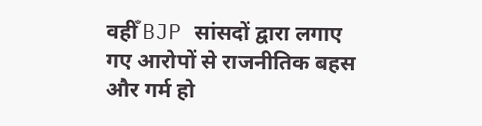वहीँ BJP सांसदों द्वारा लगाए गए आरोपों से राजनीतिक बहस और गर्म हो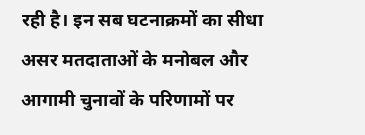रही है। इन सब घटनाक्रमों का सीधा असर मतदाताओं के मनोबल और आगामी चुनावों के परिणामों पर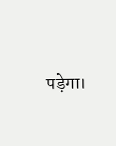पड़ेगा।